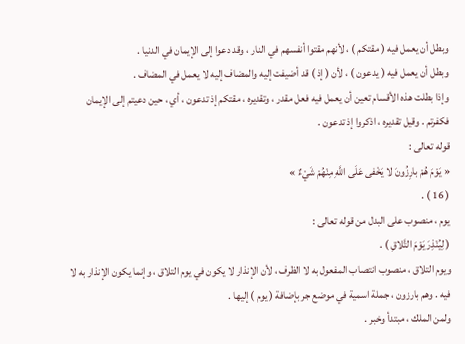وبطل أن يعمل فيه ( مقتكم ) ، لأنهم مقتوا أنفسهم في النار ، وقد دعوا إلى الإيمان في الدنيا .
وبطل أن يعمل فيه ( يدعون ) ، لأن ( إذ ) قد أضيفت إليه والمضاف إليه لا يعمل في المضاف .
وإذا بطلت هذه الأقسام تعين أن يعمل فيه فعل مقدر ، وتقديره ، مقتكم إذ تدعون ، أي ، حين دعيتم إلى الإيمان فكفرتم . وقيل تقديره ، اذكروا إذ تدعون .
قوله تعالى :
« يَوْمَ هُمْ بارِزُونَ لا يَخْفى عَلَى اللَّهِ مِنْهُمْ شَيْءٌ »
( 16 ) .
يوم ، منصوب على البدل من قوله تعالى :
( لِيُنْذِرَ يَوْمَ التَّلاقِ ) .
ويوم التلاق ، منصوب انتصاب المفعول به لا الظرف ، لأن الإنذار لا يكون في يوم التلاق ، وإنما يكون الإنذار به لا فيه . وهم بارزون ، جملة اسمية في موضع جر بإضافة ( يوم ) إليها .
ولمن الملك ، مبتدأ وخبر .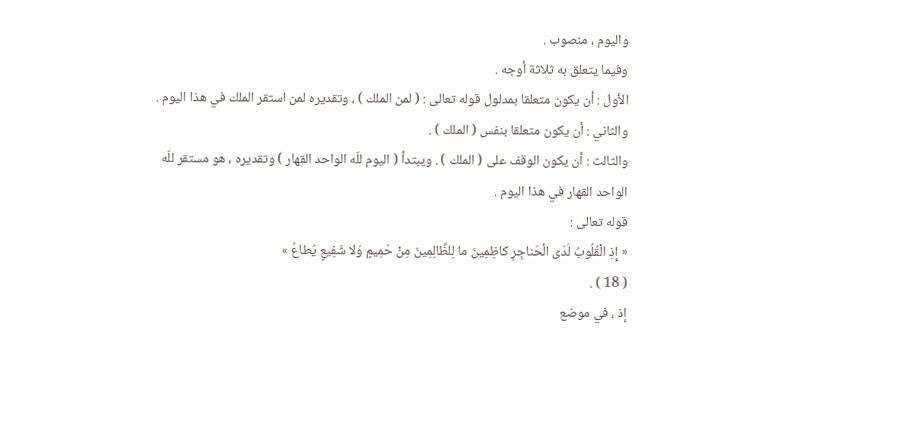واليوم ، منصوب .
وفيما يتعلق به ثلاثة أوجه .
الأول : أن يكون متعلقا بمدلول قوله تعالى : ( لمن الملك ) ، وتقديره لمن استقر الملك في هذا اليوم .
والثاني : أن يكون متعلقا بنفس ( الملك ) .
والثالث : أن يكون الوقف على ( الملك ) . ويبتدأ ( اليوم للّه الواحد القهار ) وتقديره ، هو مستقر للّه الواحد القهار في هذا اليوم .
قوله تعالى :
« إِذِ الْقُلُوبُ لَدَى الْحَناجِرِ كاظِمِينَ ما لِلظَّالِمِينَ مِنْ حَمِيمٍ وَلا شَفِيعٍ يُطاعُ »
( 18 ) .
إذ ، في موضع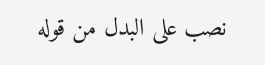نصب على البدل من قوله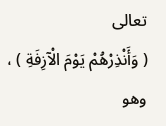تعالى
( وَأَنْذِرْهُمْ يَوْمَ الْآزِفَةِ ) ،
وهو